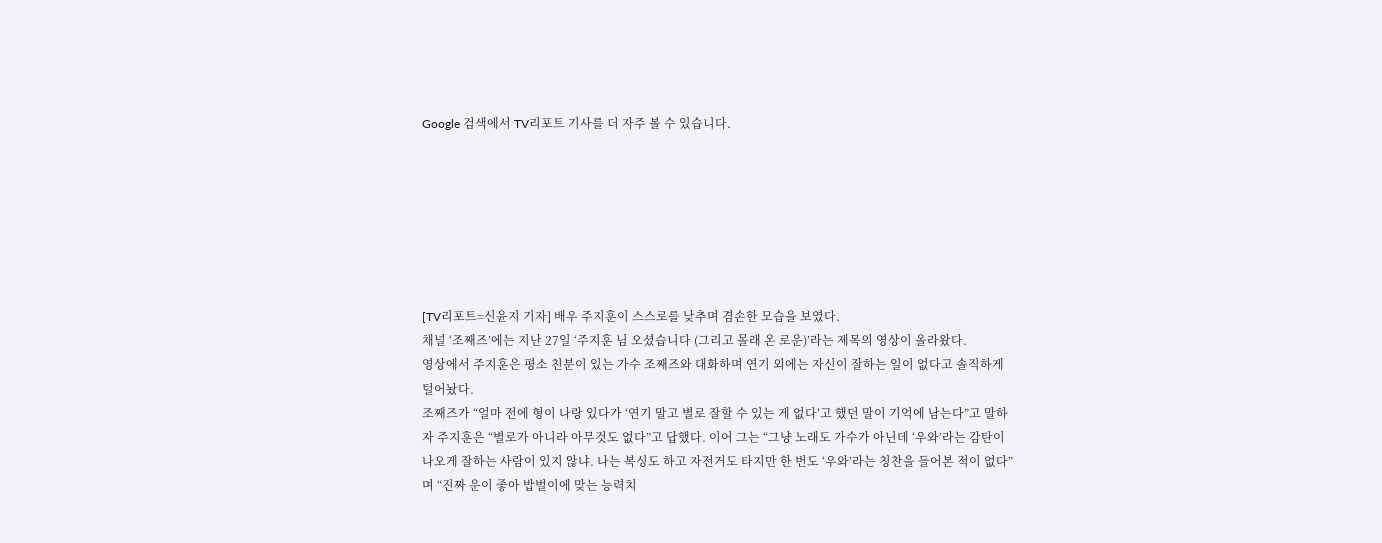Google 검색에서 TV리포트 기사를 더 자주 볼 수 있습니다.







[TV리포트=신윤지 기자] 배우 주지훈이 스스로를 낮추며 겸손한 모습을 보였다.
채널 ‘조째즈’에는 지난 27일 ‘주지훈 님 오셨습니다 (그리고 몰래 온 로운)’라는 제목의 영상이 올라왔다.
영상에서 주지훈은 평소 친분이 있는 가수 조째즈와 대화하며 연기 외에는 자신이 잘하는 일이 없다고 솔직하게 털어놨다.
조째즈가 “얼마 전에 형이 나랑 있다가 ‘연기 말고 별로 잘할 수 있는 게 없다’고 했던 말이 기억에 남는다”고 말하자 주지훈은 “별로가 아니라 아무것도 없다”고 답했다. 이어 그는 “그냥 노래도 가수가 아닌데 ‘우와’라는 감탄이 나오게 잘하는 사람이 있지 않냐. 나는 복싱도 하고 자전거도 타지만 한 번도 ‘우와’라는 칭찬을 들어본 적이 없다”며 “진짜 운이 좋아 밥벌이에 맞는 능력치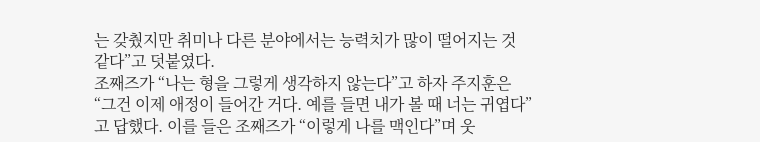는 갖췄지만 취미나 다른 분야에서는 능력치가 많이 떨어지는 것 같다”고 덧붙였다.
조째즈가 “나는 형을 그렇게 생각하지 않는다”고 하자 주지훈은 “그건 이제 애정이 들어간 거다. 예를 들면 내가 볼 때 너는 귀엽다”고 답했다. 이를 들은 조째즈가 “이렇게 나를 맥인다”며 웃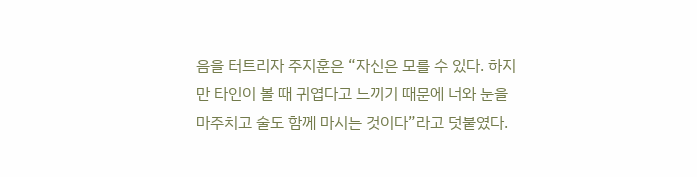음을 터트리자 주지훈은 “자신은 모를 수 있다. 하지만 타인이 볼 때 귀엽다고 느끼기 때문에 너와 눈을 마주치고 술도 함께 마시는 것이다”라고 덧붙였다.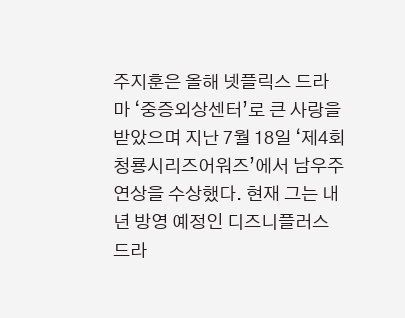주지훈은 올해 넷플릭스 드라마 ‘중증외상센터’로 큰 사랑을 받았으며 지난 7월 18일 ‘제4회 청룡시리즈어워즈’에서 남우주연상을 수상했다. 현재 그는 내년 방영 예정인 디즈니플러스 드라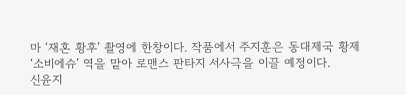마 ‘재혼 황후’ 촬영에 한창이다. 작품에서 주지훈은 동대제국 황제 ‘소비에슈’ 역을 맡아 로맨스 판타지 서사극을 이끌 예정이다.
신윤지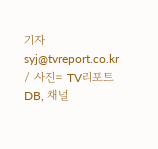기자 syj@tvreport.co.kr / 사진= TV리포트 DB, 채널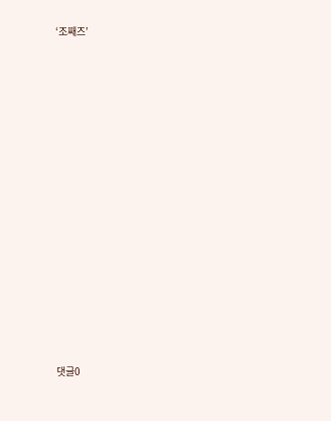‘조째즈’



















댓글0